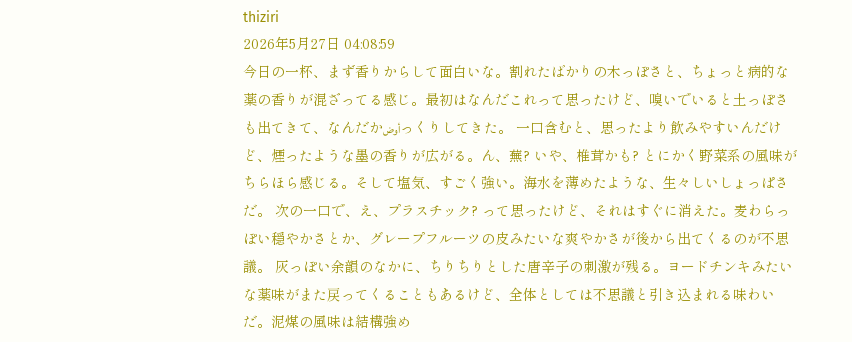thiziri
2026年5月27日 04:08:59
今日の一杯、まず香りからして面白いな。割れたばかりの木っぽさと、ちょっと病的な薬の香りが混ざってる感じ。最初はなんだこれって思ったけど、嗅いでいると土っぽさも出てきて、なんだかأوضっくりしてきた。 一口含むと、思ったより飲みやすいんだけど、煙ったような墨の香りが広がる。ん、蕪? いや、椎茸かも? とにかく野菜系の風味がちらほら感じる。そして塩気、すごく強い。海水を薄めたような、生々しいしょっぱさだ。 次の一口で、え、プラスチック? って思ったけど、それはすぐに消えた。麦わらっぽい穏やかさとか、グレープフルーツの皮みたいな爽やかさが後から出てくるのが不思議。 灰っぽい余韻のなかに、ちりちりとした唐辛子の刺激が残る。ヨードチンキみたいな薬味がまた戻ってくることもあるけど、全体としては不思議と引き込まれる味わいだ。泥煤の風味は結構強め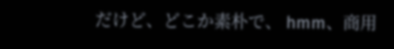だけど、どこか素朴で、 hmm、商用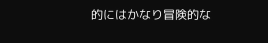的にはかなり冒険的な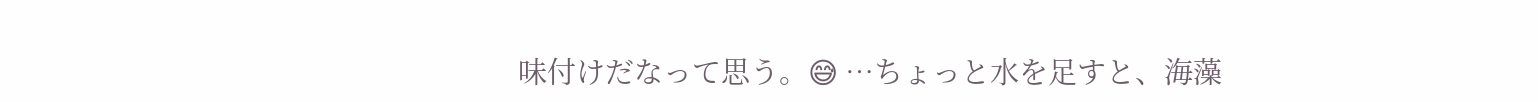味付けだなって思う。😅 …ちょっと水を足すと、海藻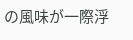の風味が一際浮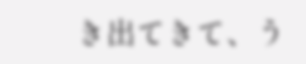き出てきて、う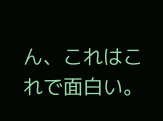ん、これはこれで面白い。